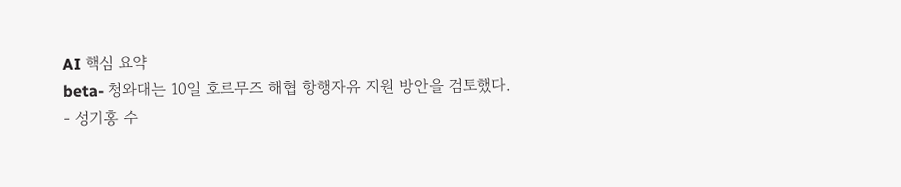AI 핵심 요약
beta- 청와대는 10일 호르무즈 해협 항행자유 지원 방안을 검토했다.
- 성기홍 수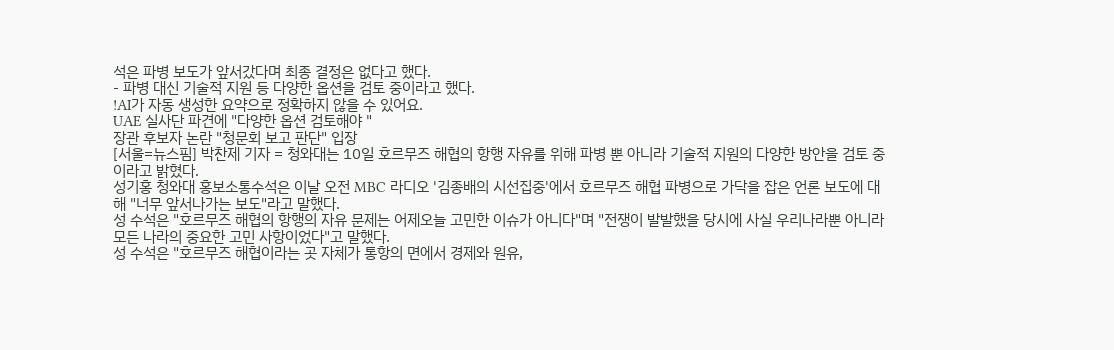석은 파병 보도가 앞서갔다며 최종 결정은 없다고 했다.
- 파병 대신 기술적 지원 등 다양한 옵션을 검토 중이라고 했다.
!AI가 자동 생성한 요약으로 정확하지 않을 수 있어요.
UAE 실사단 파견에 "다양한 옵션 검토해야 "
장관 후보자 논란 "청문회 보고 판단" 입장
[서울=뉴스핌] 박찬제 기자 = 청와대는 10일 호르무즈 해협의 항행 자유를 위해 파병 뿐 아니라 기술적 지원의 다양한 방안을 검토 중이라고 밝혔다.
성기홍 청와대 홍보소통수석은 이날 오전 MBC 라디오 '김종배의 시선집중'에서 호르무즈 해협 파병으로 가닥을 잡은 언론 보도에 대해 "너무 앞서나가는 보도"라고 말했다.
성 수석은 "호르무즈 해협의 항행의 자유 문제는 어제오늘 고민한 이슈가 아니다"며 "전쟁이 발발했을 당시에 사실 우리나라뿐 아니라 모든 나라의 중요한 고민 사항이었다"고 말했다.
성 수석은 "호르무즈 해협이라는 곳 자체가 통항의 면에서 경제와 원유,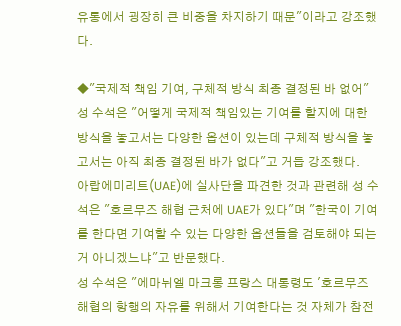유통에서 굉장히 큰 비중을 차지하기 때문"이라고 강조했다.

◆"국제적 책임 기여, 구체적 방식 최종 결정된 바 없어"
성 수석은 "어떻게 국제적 책임있는 기여를 할지에 대한 방식을 놓고서는 다양한 옵션이 있는데 구체적 방식을 놓고서는 아직 최종 결정된 바가 없다"고 거듭 강조했다.
아랍에미리트(UAE)에 실사단을 파견한 것과 관련해 성 수석은 "호르무즈 해협 근처에 UAE가 있다"며 "한국이 기여를 한다면 기여할 수 있는 다양한 옵션들을 검토해야 되는 거 아니겠느냐"고 반문했다.
성 수석은 "에마뉘엘 마크롱 프랑스 대통령도 '호르무즈 해협의 항행의 자유를 위해서 기여한다는 것 자체가 참전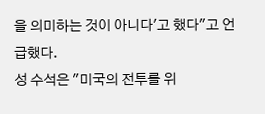을 의미하는 것이 아니다'고 했다"고 언급했다.
성 수석은 "미국의 전투를 위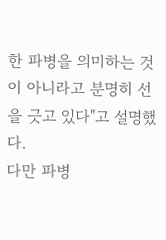한 파병을 의미하는 것이 아니라고 분명히 선을 긋고 있다"고 설명했다.
다만 파병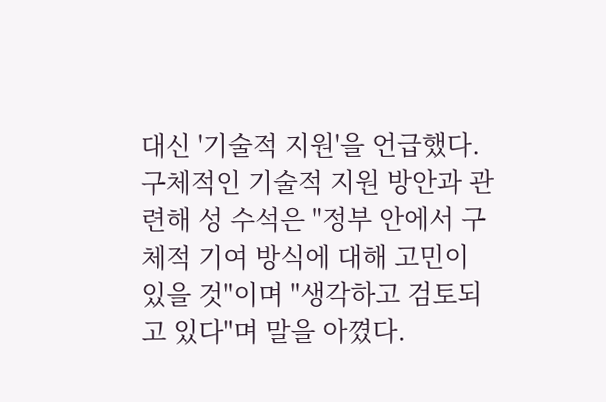대신 '기술적 지원'을 언급했다.
구체적인 기술적 지원 방안과 관련해 성 수석은 "정부 안에서 구체적 기여 방식에 대해 고민이 있을 것"이며 "생각하고 검토되고 있다"며 말을 아꼈다.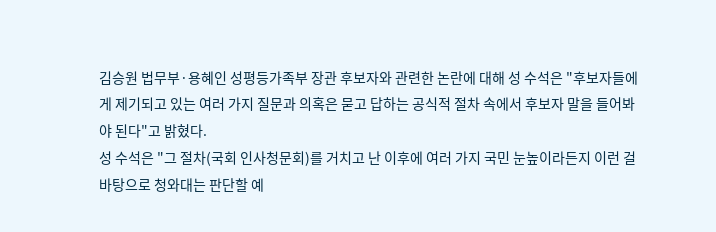김승원 법무부·용혜인 성평등가족부 장관 후보자와 관련한 논란에 대해 성 수석은 "후보자들에게 제기되고 있는 여러 가지 질문과 의혹은 묻고 답하는 공식적 절차 속에서 후보자 말을 들어봐야 된다"고 밝혔다.
성 수석은 "그 절차(국회 인사청문회)를 거치고 난 이후에 여러 가지 국민 눈높이라든지 이런 걸 바탕으로 청와대는 판단할 예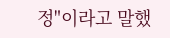정"이라고 말했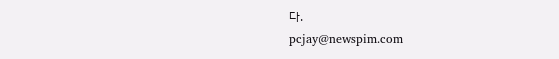다.
pcjay@newspim.com